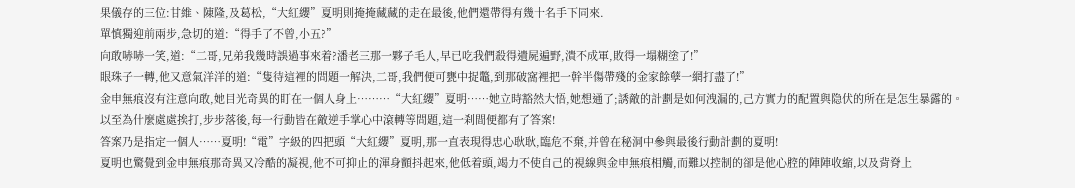果儀存的三位:甘維、陳隆,及葛松,“大紅纓”夏明則掩掩藏藏的走在最後,他們還帶得有幾十名手下同來.
單慎獨迎前兩步,急切的道:“得手了不曾,小五?”
向敢哧哧一笑,道:“二哥,兄弟我幾時誤過事來着?潘老三那一夥子毛人,早已吃我們殺得遺屍遍野,潰不成軍,敗得一塌糊塗了!”
眼珠子一轉,他又意氣洋洋的道:“隻待這裡的問題一解決,二哥,我們便可甕中捉鼈,到那破窩裡把一幹半傷帶殘的金家餘孽一網打盡了!”
金申無痕沒有注意向敢,她目光奇異的盯在一個人身上………“大紅纓”夏明……她立時豁然大悟,她想通了;誘敵的計劃是如何洩漏的,己方實力的配置與隐伏的所在是怎生暴露的。
以至為什麼處處挨打,步步落後,每一行動皆在敵逆手掌心中滾轉等問題,這一刹間便都有了答案!
答案乃是指定一個人……夏明!“電”字級的四把頭“大紅纓”夏明,那一直表現得忠心耿耿,臨危不棄,并曾在秘洞中參與最後行動計劃的夏明!
夏明也驚覺到金申無痕那奇異又冷酷的凝視,他不可抑止的渾身顫抖起來,他低着頭,竭力不使自己的視線與金申無痕相觸,而難以控制的卻是他心腔的陣陣收縮,以及背脊上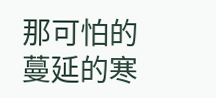那可怕的蔓延的寒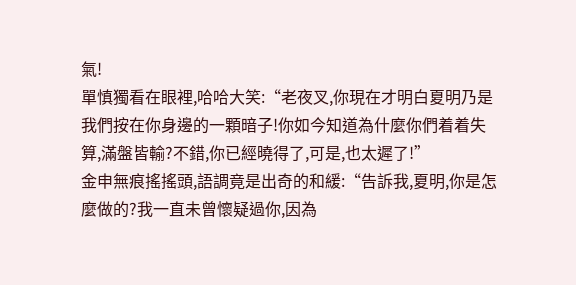氣!
單慎獨看在眼裡,哈哈大笑:“老夜叉,你現在才明白夏明乃是我們按在你身邊的一顆暗子!你如今知道為什麼你們着着失算,滿盤皆輸?不錯,你已經曉得了,可是,也太遲了!”
金申無痕搖搖頭,語調竟是出奇的和緩:“告訴我,夏明,你是怎麼做的?我一直未曾懷疑過你,因為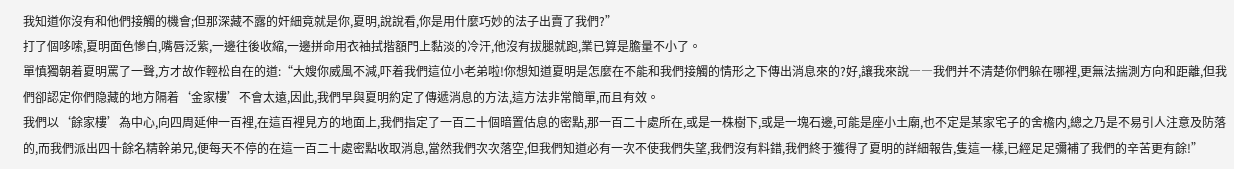我知道你沒有和他們接觸的機會;但那深藏不露的奸細竟就是你,夏明,說說看,你是用什麼巧妙的法子出賣了我們?”
打了個哆嗦,夏明面色慘白,嘴唇泛紫,一邊往後收縮,一邊拼命用衣袖拭揩額門上黏淡的冷汗,他沒有拔腿就跑,業已算是膽量不小了。
單慎獨朝着夏明罵了一聲,方才故作輕松自在的道:“大嫂你威風不減,吓着我們這位小老弟啦!你想知道夏明是怎麼在不能和我們接觸的情形之下傳出消息來的?好,讓我來說――我們并不清楚你們躲在哪裡,更無法揣測方向和距離,但我們卻認定你們隐藏的地方隔着‘金家樓’不會太遠,因此,我們早與夏明約定了傳遞消息的方法,這方法非常簡單,而且有效。
我們以‘餘家樓’為中心,向四周延伸一百裡,在這百裡見方的地面上,我們指定了一百二十個暗置估息的密點,那一百二十處所在,或是一株樹下,或是一塊石邊,可能是座小土廟,也不定是某家宅子的舍檐内,總之乃是不易引人注意及防落的,而我們派出四十餘名精幹弟兄,便每天不停的在這一百二十處密點收取消息,當然我們次次落空,但我們知道必有一次不使我們失望,我們沒有料錯,我們終于獲得了夏明的詳細報告,隻這一樣,已經足足彌補了我們的辛苦更有餘!”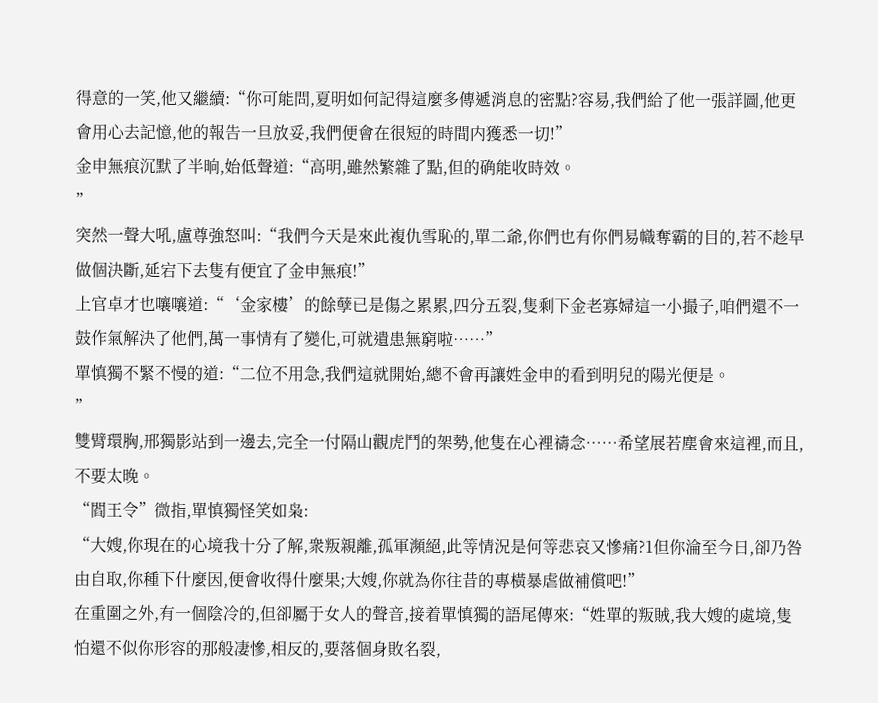得意的一笑,他又繼續:“你可能問,夏明如何記得這麼多傳遞消息的密點?容易,我們給了他一張詳圖,他更會用心去記憶,他的報告一旦放妥,我們便會在很短的時間内獲悉一切!”
金申無痕沉默了半晌,始低聲道:“高明,雖然繁雜了點,但的确能收時效。
”
突然一聲大吼,盧尊強怒叫:“我們今天是來此複仇雪恥的,單二爺,你們也有你們易幟奪霸的目的,若不趁早做個決斷,延宕下去隻有便宜了金申無痕!”
上官卓才也嚷嚷道:“‘金家樓’的餘孽已是傷之累累,四分五裂,隻剩下金老寡婦這一小撮子,咱們還不一鼓作氣解決了他們,萬一事情有了變化,可就遺患無窮啦……”
單慎獨不緊不慢的道:“二位不用急,我們這就開始,總不會再讓姓金申的看到明兒的陽光便是。
”
雙臂環胸,邢獨影站到一邊去,完全一付隔山觀虎鬥的架勢,他隻在心裡禱念……希望展若塵會來這裡,而且,不要太晚。
“閻王令”微指,單慎獨怪笑如枭:
“大嫂,你現在的心境我十分了解,衆叛親離,孤軍瀕絕,此等情況是何等悲哀又慘痛?1但你淪至今日,卻乃咎由自取,你種下什麼因,便會收得什麼果;大嫂,你就為你往昔的專橫暴虐做補償吧!”
在重圍之外,有一個陰冷的,但卻屬于女人的聲音,接着單慎獨的語尾傳來:“姓單的叛賊,我大嫂的處境,隻怕還不似你形容的那般凄慘,相反的,要落個身敗名裂,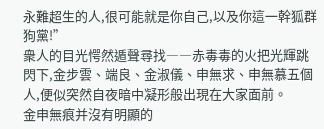永難超生的人,很可能就是你自己,以及你這一幹狐群狗黨!”
衆人的目光愕然遁聲尋找――赤毒毒的火把光輝跳閃下,金步雲、端良、金淑儀、申無求、申無慕五個人,便似突然自夜暗中凝形般出現在大家面前。
金申無痕并沒有明顯的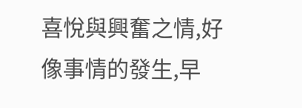喜悅與興奮之情,好像事情的發生,早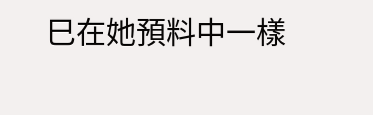巳在她預料中一樣